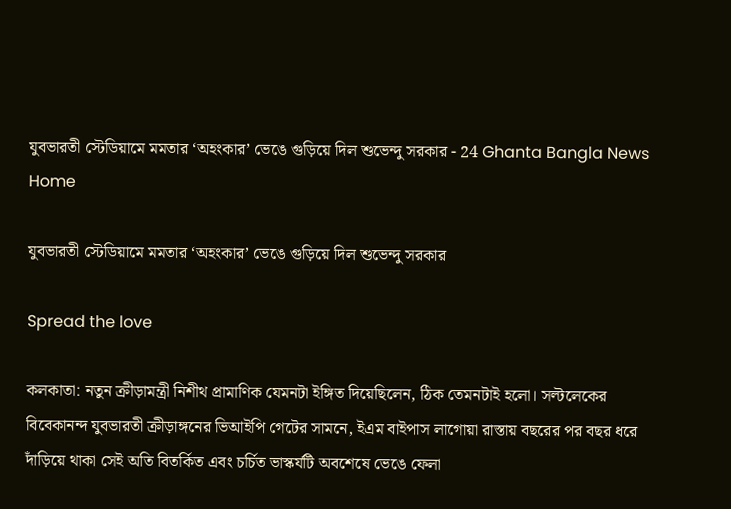যুবভারতী স্টেডিয়ামে মমতার ‘অহংকার’ ভেঙে গুড়িয়ে দিল শুভেন্দু সরকার - 24 Ghanta Bangla News
Home

যুবভারতী স্টেডিয়ামে মমতার ‘অহংকার’ ভেঙে গুড়িয়ে দিল শুভেন্দু সরকার

Spread the love

কলকাতা: নতুন ক্রীড়ামন্ত্রী নিশীথ প্রামাণিক যেমনটা ইঙ্গিত দিয়েছিলেন, ঠিক তেমনটাই হলো। সল্টলেকের বিবেকানন্দ যুবভারতী ক্রীড়াঙ্গনের ভিআইপি গেটের সামনে, ইএম বাইপাস লাগোয়া রাস্তায় বছরের পর বছর ধরে দাঁড়িয়ে থাকা সেই অতি বিতর্কিত এবং চর্চিত ভাস্কর্যটি অবশেষে ভেঙে ফেলা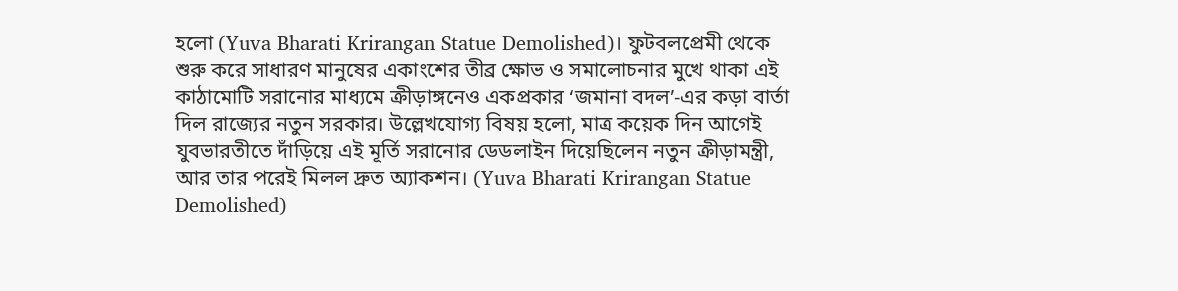হলো (Yuva Bharati Krirangan Statue Demolished)। ফুটবলপ্রেমী থেকে শুরু করে সাধারণ মানুষের একাংশের তীব্র ক্ষোভ ও সমালোচনার মুখে থাকা এই কাঠামোটি সরানোর মাধ্যমে ক্রীড়াঙ্গনেও একপ্রকার ‘জমানা বদল’-এর কড়া বার্তা দিল রাজ্যের নতুন সরকার। উল্লেখযোগ্য বিষয় হলো, মাত্র কয়েক দিন আগেই যুবভারতীতে দাঁড়িয়ে এই মূর্তি সরানোর ডেডলাইন দিয়েছিলেন নতুন ক্রীড়ামন্ত্রী, আর তার পরেই মিলল দ্রুত অ্যাকশন। (Yuva Bharati Krirangan Statue Demolished)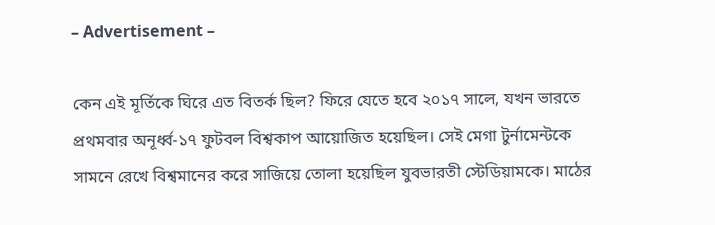– Advertisement –

কেন এই মূর্তিকে ঘিরে এত বিতর্ক ছিল? ফিরে যেতে হবে ২০১৭ সালে, যখন ভারতে প্রথমবার অনূর্ধ্ব-১৭ ফুটবল বিশ্বকাপ আয়োজিত হয়েছিল। সেই মেগা টুর্নামেন্টকে সামনে রেখে বিশ্বমানের করে সাজিয়ে তোলা হয়েছিল যুবভারতী স্টেডিয়ামকে। মাঠের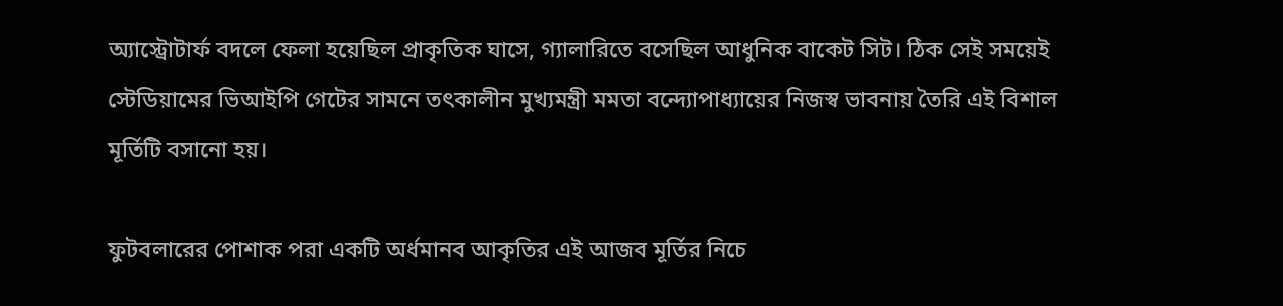অ্যাস্ট্রোটার্ফ বদলে ফেলা হয়েছিল প্রাকৃতিক ঘাসে, গ্যালারিতে বসেছিল আধুনিক বাকেট সিট। ঠিক সেই সময়েই স্টেডিয়ামের ভিআইপি গেটের সামনে তৎকালীন মুখ্যমন্ত্রী মমতা বন্দ্যোপাধ্যায়ের নিজস্ব ভাবনায় তৈরি এই বিশাল মূর্তিটি বসানো হয়।

ফুটবলারের পোশাক পরা একটি অর্ধমানব আকৃতির এই আজব মূর্তির নিচে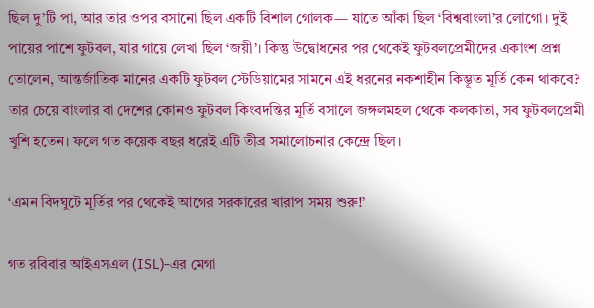ছিল দু’টি পা, আর তার ওপর বসানো ছিল একটি বিশাল গোলক— যাতে আঁকা ছিল ‘বিশ্ববাংলা’র লোগো। দুই পায়ের পাশে ফুটবল, যার গায়ে লেখা ছিল ‘জয়ী’। কিন্তু উদ্বোধনের পর থেকেই ফুটবলপ্রেমীদের একাংশ প্রশ্ন তোলেন, আন্তর্জাতিক মানের একটি ফুটবল স্টেডিয়ামের সামনে এই ধরনের নকশাহীন কিম্ভূত মূর্তি কেন থাকবে? তার চেয়ে বাংলার বা দেশের কোনও ফুটবল কিংবদন্তির মূর্তি বসালে জঙ্গলমহল থেকে কলকাতা, সব ফুটবলপ্রেমী খুশি হতেন। ফলে গত কয়েক বছর ধরেই এটি তীব্র সমালোচনার কেন্দ্রে ছিল।

‘এমন বিদঘুটে মূর্তির পর থেকেই আগের সরকারের খারাপ সময় শুরু!’

গত রবিবার আইএসএল (ISL)-এর মেগা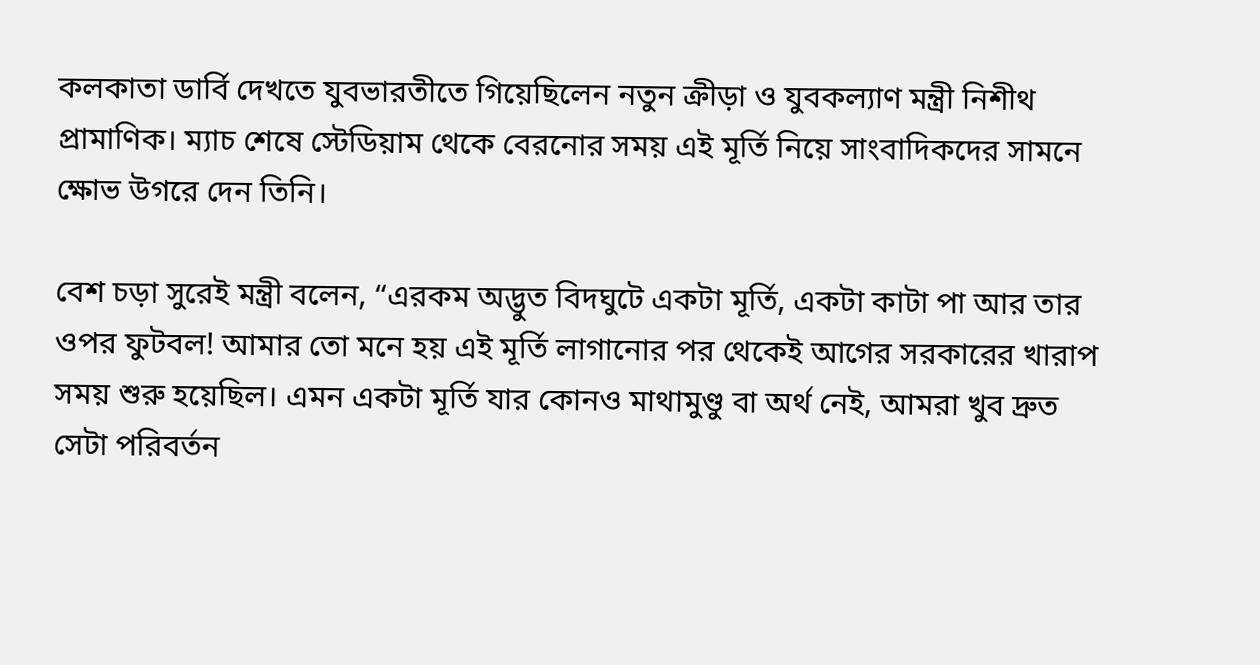কলকাতা ডার্বি দেখতে যুবভারতীতে গিয়েছিলেন নতুন ক্রীড়া ও যুবকল্যাণ মন্ত্রী নিশীথ প্রামাণিক। ম্যাচ শেষে স্টেডিয়াম থেকে বেরনোর সময় এই মূর্তি নিয়ে সাংবাদিকদের সামনে ক্ষোভ উগরে দেন তিনি।

বেশ চড়া সুরেই মন্ত্রী বলেন, “এরকম অদ্ভুত বিদঘুটে একটা মূর্তি, একটা কাটা পা আর তার ওপর ফুটবল! আমার তো মনে হয় এই মূর্তি লাগানোর পর থেকেই আগের সরকারের খারাপ সময় শুরু হয়েছিল। এমন একটা মূর্তি যার কোনও মাথামুণ্ডু বা অর্থ নেই, আমরা খুব দ্রুত সেটা পরিবর্তন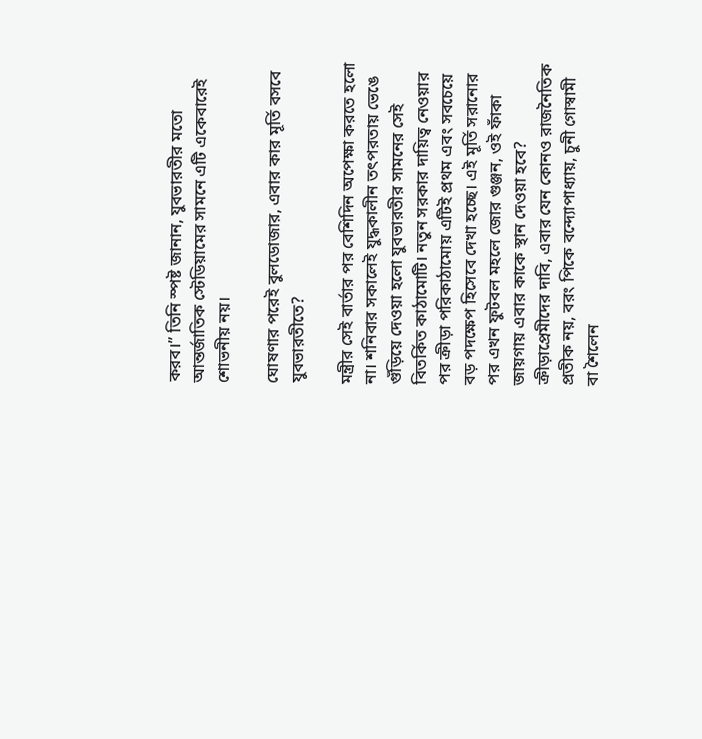করব।” তিনি স্পষ্ট জানান, যুবভারতীর মতো আন্তর্জাতিক স্টেডিয়ামের সামনে এটি একেবারেই শোভনীয় নয়।

ঘোষণার পরেই বুলডোজার, এবার কার মূর্তি বসবে যুবভারতীতে?

মন্ত্রীর সেই বার্তার পর বেশিদিন অপেক্ষা করতে হলো না। শনিবার সকালেই যুদ্ধকালীন তৎপরতায় ভেঙে গুঁড়িয়ে দেওয়া হলো যুবভারতীর সামনের সেই বিতর্কিত কাঠামোটি। নতুন সরকার দায়িত্ব নেওয়ার পর ক্রীড়া পরিকাঠামোয় এটিই প্রথম এবং সবচেয়ে বড় পদক্ষেপ হিসেবে দেখা হচ্ছে। এই মূর্তি সরানোর পর এখন ফুটবল মহলে জোর গুঞ্জন, ওই ফাঁকা জায়গায় এবার কাকে স্থান দেওয়া হবে? ক্রীড়াপ্রেমীদের দাবি, এবার যেন কোনও রাজনৈতিক প্রতীক নয়, বরং পিকে বন্দ্যোপাধ্যায়, চুনী গোস্বামী বা শৈলেন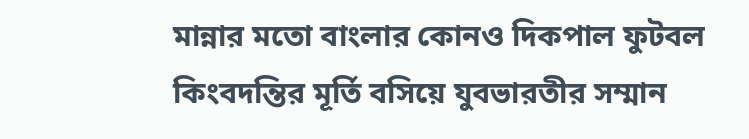মান্নার মতো বাংলার কোনও দিকপাল ফুটবল কিংবদন্তির মূর্তি বসিয়ে যুবভারতীর সম্মান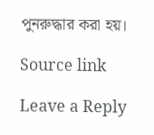পুনরুদ্ধার করা হয়।

Source link

Leave a Reply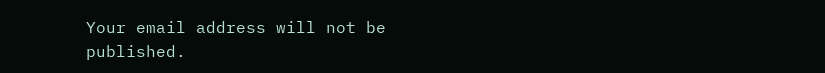Your email address will not be published.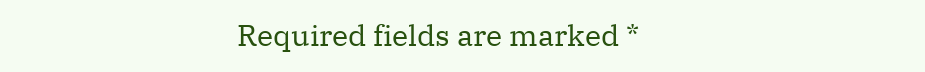Required fields are marked *